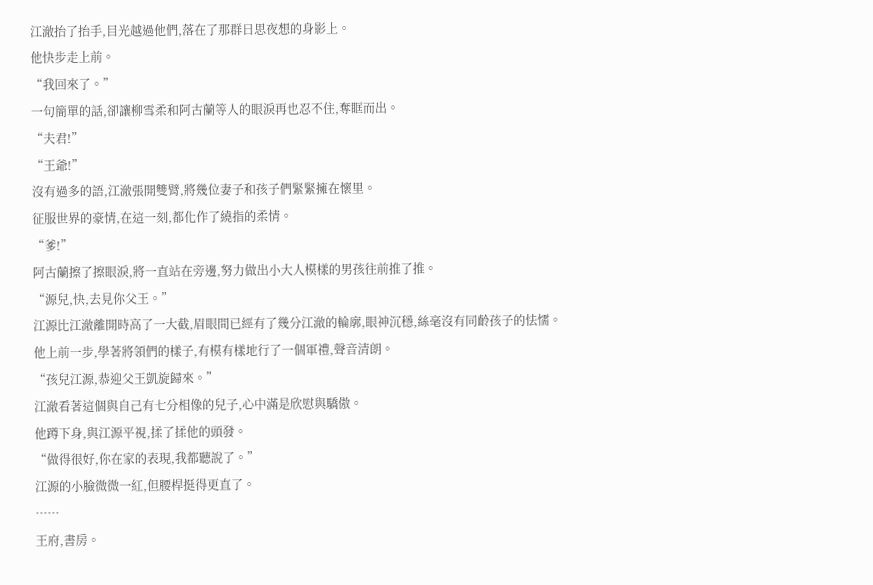江澈抬了抬手,目光越過他們,落在了那群日思夜想的身影上。
他快步走上前。
“我回來了。”
一句簡單的話,卻讓柳雪柔和阿古蘭等人的眼淚再也忍不住,奪眶而出。
“夫君!”
“王爺!”
沒有過多的語,江澈張開雙臂,將幾位妻子和孩子們緊緊擁在懷里。
征服世界的豪情,在這一刻,都化作了繞指的柔情。
“爹!”
阿古蘭擦了擦眼淚,將一直站在旁邊,努力做出小大人模樣的男孩往前推了推。
“源兒,快,去見你父王。”
江源比江澈離開時高了一大截,眉眼間已經有了幾分江澈的輪廓,眼神沉穩,絲毫沒有同齡孩子的怯懦。
他上前一步,學著將領們的樣子,有模有樣地行了一個軍禮,聲音清朗。
“孩兒江源,恭迎父王凱旋歸來。”
江澈看著這個與自己有七分相像的兒子,心中滿是欣慰與驕傲。
他蹲下身,與江源平視,揉了揉他的頭發。
“做得很好,你在家的表現,我都聽說了。”
江源的小臉微微一紅,但腰桿挺得更直了。
……
王府,書房。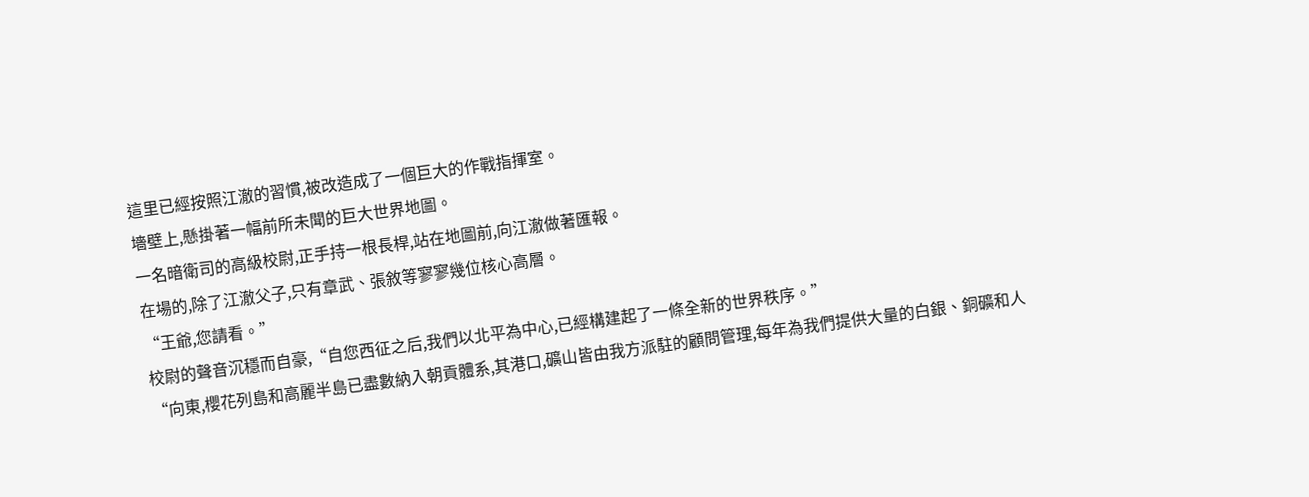這里已經按照江澈的習慣,被改造成了一個巨大的作戰指揮室。
墻壁上,懸掛著一幅前所未聞的巨大世界地圖。
一名暗衛司的高級校尉,正手持一根長桿,站在地圖前,向江澈做著匯報。
在場的,除了江澈父子,只有章武、張敘等寥寥幾位核心高層。
“王爺,您請看。”
校尉的聲音沉穩而自豪,“自您西征之后,我們以北平為中心,已經構建起了一條全新的世界秩序。”
“向東,櫻花列島和高麗半島已盡數納入朝貢體系,其港口,礦山皆由我方派駐的顧問管理,每年為我們提供大量的白銀、銅礦和人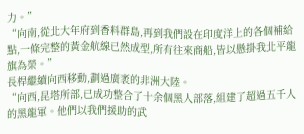力。”
“向南,從北大年府到香料群島,再到我們設在印度洋上的各個補給點,一條完整的黃金航線已然成型,所有往來商船,皆以懸掛我北平龍旗為榮。”
長桿繼續向西移動,劃過廣袤的非洲大陸。
“向西,昆塔所部,已成功整合了十余個黑人部落,組建了超過五千人的黑龍軍。他們以我們援助的武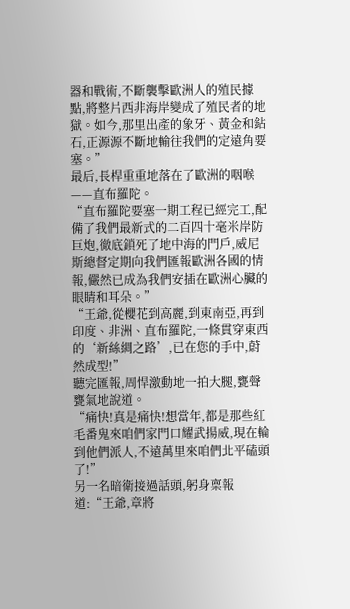器和戰術,不斷襲擊歐洲人的殖民據點,將整片西非海岸變成了殖民者的地獄。如今,那里出產的象牙、黃金和鉆石,正源源不斷地輸往我們的定遠角要塞。”
最后,長桿重重地落在了歐洲的咽喉——直布羅陀。
“直布羅陀要塞一期工程已經完工,配備了我們最新式的二百四十毫米岸防巨炮,徹底鎖死了地中海的門戶,威尼斯總督定期向我們匯報歐洲各國的情報,儼然已成為我們安插在歐洲心臟的眼睛和耳朵。”
“王爺,從櫻花到高麗,到東南亞,再到印度、非洲、直布羅陀,一條貫穿東西的‘新絲綢之路’,已在您的手中,蔚然成型!”
聽完匯報,周悍激動地一拍大腿,甕聲甕氣地說道。
“痛快!真是痛快!想當年,都是那些紅毛番鬼來咱們家門口耀武揚威,現在輪到他們派人,不遠萬里來咱們北平磕頭了!”
另一名暗衛接過話頭,躬身稟報道:“王爺,章將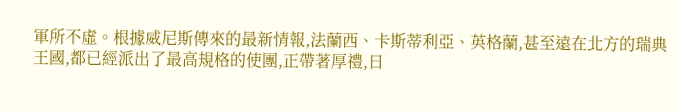軍所不虛。根據威尼斯傳來的最新情報,法蘭西、卡斯蒂利亞、英格蘭,甚至遠在北方的瑞典王國,都已經派出了最高規格的使團,正帶著厚禮,日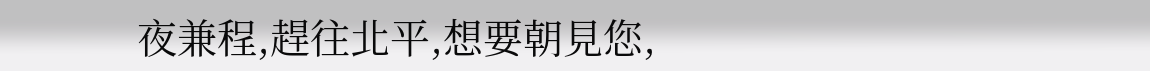夜兼程,趕往北平,想要朝見您,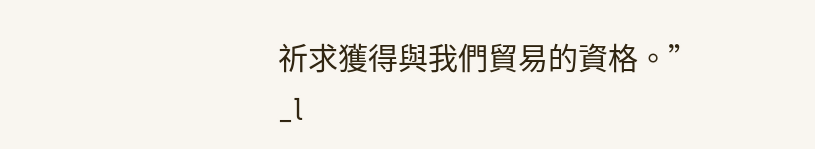祈求獲得與我們貿易的資格。”
_l